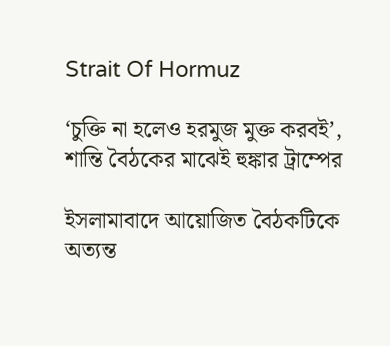Strait Of Hormuz

‘চুক্তি না হলেও হরমুজ মুক্ত করবই’, শান্তি বৈঠকের মাঝেই হুঙ্কার ট্রাম্পের

ইসলামাবাদে আয়োজিত বৈঠকটিকে অত্যন্ত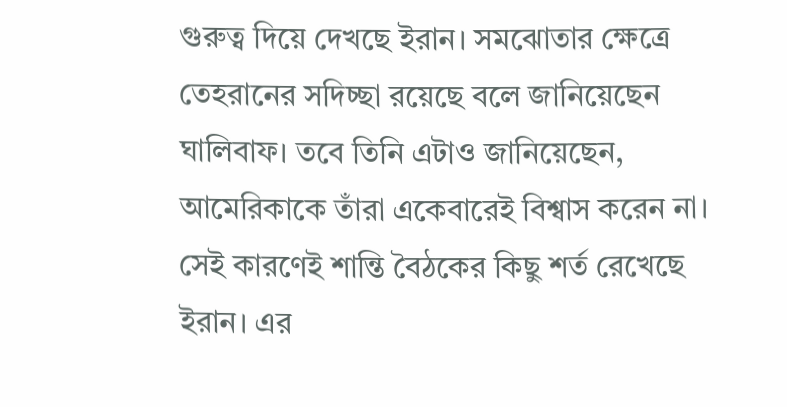গুরুত্ব দিয়ে দেখছে ইরান। সমঝোতার ক্ষেত্রে তেহরানের সদিচ্ছা রয়েছে বলে জানিয়েছেন ঘালিবাফ। তবে তিনি এটাও জানিয়েছেন, আমেরিকাকে তাঁরা একেবারেই বিশ্বাস করেন না। সেই কারণেই শান্তি বৈঠকের কিছু শর্ত রেখেছে ইরান। এর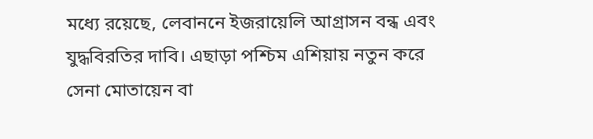মধ্যে রয়েছে, লেবাননে ইজরায়েলি আগ্রাসন বন্ধ এবং যুদ্ধবিরতির দাবি। এছাড়া পশ্চিম এশিয়ায় নতুন করে সেনা মোতায়েন বা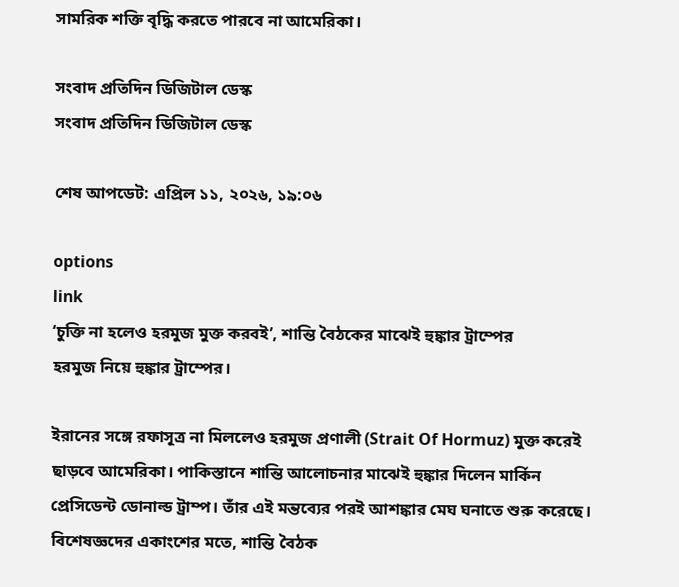সামরিক শক্তি বৃদ্ধি করতে পারবে না আমেরিকা।

সংবাদ প্রতিদিন ডিজিটাল ডেস্ক
সংবাদ প্রতিদিন ডিজিটাল ডেস্ক

শেষ আপডেট: এপ্রিল ১১, ২০২৬, ১৯:০৬

options
link
‘চুক্তি না হলেও হরমুজ মুক্ত করবই’, শান্তি বৈঠকের মাঝেই হুঙ্কার ট্রাম্পের
হরমুজ নিয়ে হুঙ্কার ট্রাম্পের।

ইরানের সঙ্গে রফাসূত্র না মিললেও হরমুজ প্রণালী (Strait Of Hormuz) মুক্ত করেই ছাড়বে আমেরিকা। পাকিস্তানে শান্তি আলোচনার মাঝেই হুঙ্কার দিলেন মার্কিন প্রেসিডেন্ট ডোনাল্ড ট্রাম্প। তাঁর এই মন্তব্যের পরই আশঙ্কার মেঘ ঘনাতে শুরু করেছে। বিশেষজ্ঞদের একাংশের মতে, শান্তি বৈঠক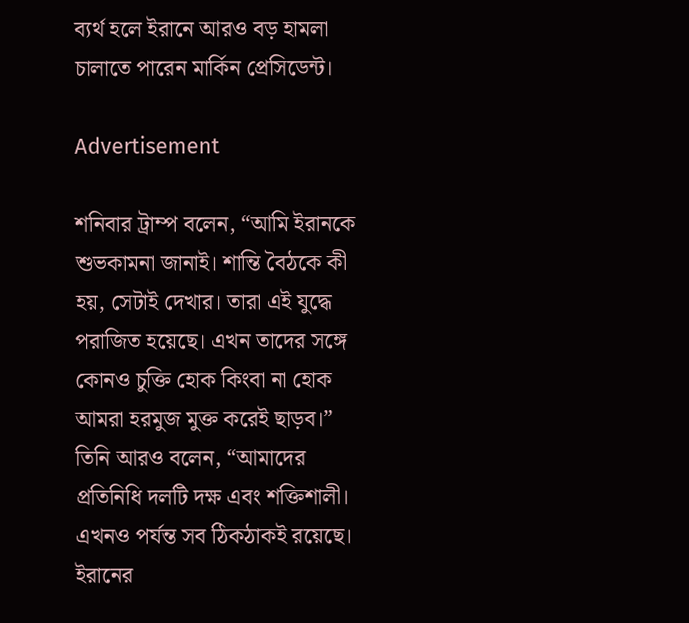ব্যর্থ হলে ইরানে আরও বড় হামলা চালাতে পারেন মার্কিন প্রেসিডেন্ট।

Advertisement

শনিবার ট্রাম্প বলেন, “আমি ইরানকে শুভকামনা জানাই। শান্তি বৈঠকে কী হয়, সেটাই দেখার। তারা এই যুদ্ধে পরাজিত হয়েছে। এখন তাদের সঙ্গে কোনও চুক্তি হোক কিংবা না হোক আমরা হরমুজ মুক্ত করেই ছাড়ব।” তিনি আরও বলেন, “আমাদের প্রতিনিধি দলটি দক্ষ এবং শক্তিশালী। এখনও পর্যন্ত সব ঠিকঠাকই রয়েছে। ইরানের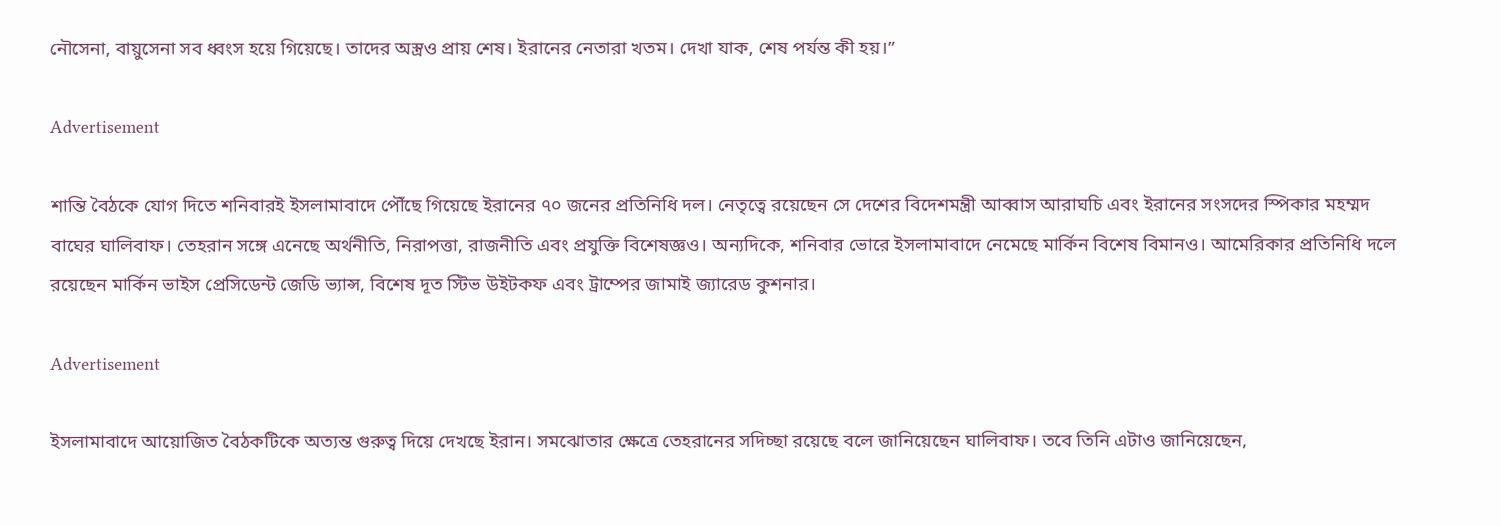নৌসেনা, বায়ুসেনা সব ধ্বংস হয়ে গিয়েছে। তাদের অস্ত্রও প্রায় শেষ। ইরানের নেতারা খতম। দেখা যাক, শেষ পর্যন্ত কী হয়।”

Advertisement

শান্তি বৈঠকে যোগ দিতে শনিবারই ইসলামাবাদে পৌঁছে গিয়েছে ইরানের ৭০ জনের প্রতিনিধি দল। নেতৃত্বে রয়েছেন সে দেশের বিদেশমন্ত্রী আব্বাস আরাঘচি এবং ইরানের সংসদের স্পিকার মহম্মদ বাঘের ঘালিবাফ। তেহরান সঙ্গে এনেছে অর্থনীতি, নিরাপত্তা, রাজনীতি এবং প্রযুক্তি বিশেষজ্ঞও। অন্যদিকে, শনিবার ভোরে ইসলামাবাদে নেমেছে মার্কিন বিশেষ বিমানও। আমেরিকার প্রতিনিধি দলে রয়েছেন মার্কিন ভাইস প্রেসিডেন্ট জেডি ভ্যান্স, বিশেষ দূত স্টিভ উইটকফ এবং ট্রাম্পের জামাই জ্যারেড কুশনার।

Advertisement

ইসলামাবাদে আয়োজিত বৈঠকটিকে অত্যন্ত গুরুত্ব দিয়ে দেখছে ইরান। সমঝোতার ক্ষেত্রে তেহরানের সদিচ্ছা রয়েছে বলে জানিয়েছেন ঘালিবাফ। তবে তিনি এটাও জানিয়েছেন,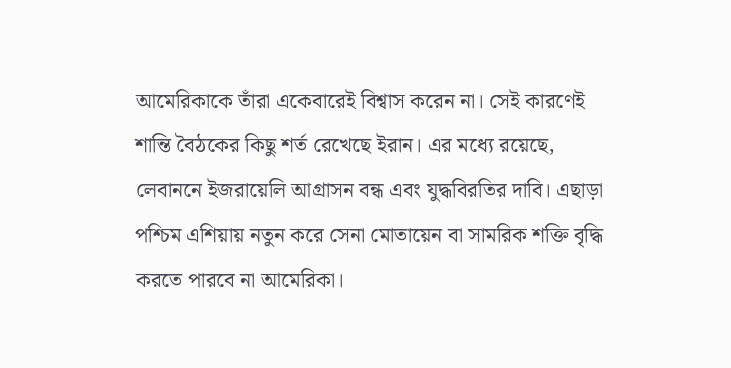আমেরিকাকে তাঁরা একেবারেই বিশ্বাস করেন না। সেই কারণেই শান্তি বৈঠকের কিছু শর্ত রেখেছে ইরান। এর মধ্যে রয়েছে, লেবাননে ইজরায়েলি আগ্রাসন বন্ধ এবং যুদ্ধবিরতির দাবি। এছাড়া পশ্চিম এশিয়ায় নতুন করে সেনা মোতায়েন বা সামরিক শক্তি বৃদ্ধি করতে পারবে না আমেরিকা।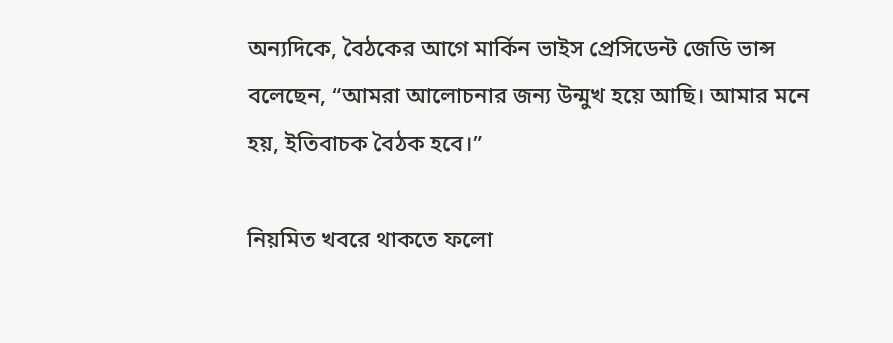অন্যদিকে, বৈঠকের আগে মার্কিন ভাইস প্রেসিডেন্ট জেডি ভান্স বলেছেন, “আমরা আলোচনার জন্য উন্মুখ হয়ে আছি। আমার মনে হয়, ইতিবাচক বৈঠক হবে।”

নিয়মিত খবরে থাকতে ফলো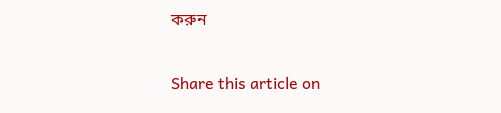করুন

Share this article on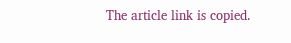The article link is copied.